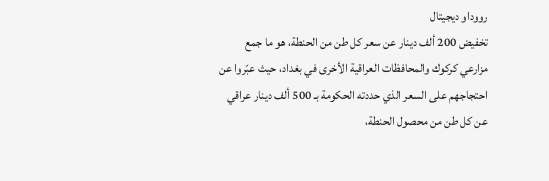رووداو ديجيتال
تخفيض 200 ألف دينار عن سعر كل طن من الحنطة، هو ما جمع مزارعي كركوك والمحافظات العراقية الأخرى في بغداد، حيث عبّروا عن احتجاجهم على السعر الذي حددته الحكومة بـ 500 ألف دينار عراقي عن كل طن من محصول الحنطة،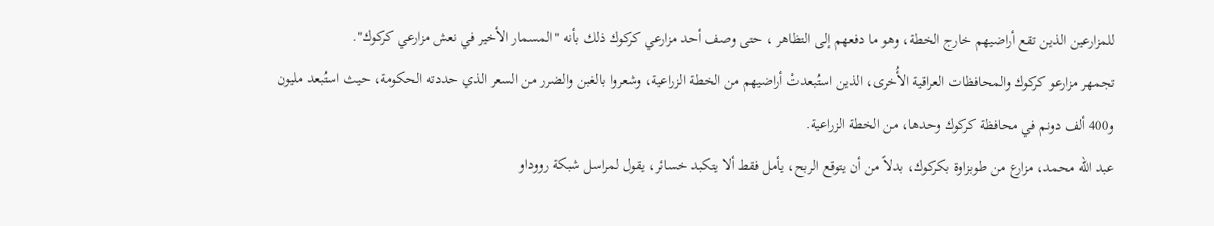للمزارعين الذين تقع أراضيهم خارج الخطة، وهو ما دفعهم إلى التظاهر ، حتى وصف أحد مزارعي كركوك ذلك بأنه "المسمار الأخير في نعش مزارعي كركوك".
تجمهر مزارعو كركوك والمحافظات العراقية الأُخرى، الذين استُبعدتْ أراضيهم من الخطة الزراعية، وشعروا بالغبن والضرر من السعر الذي حددته الحكومة، حيث استُبعد مليون و400 ألف دونم في محافظة كركوك وحدها، من الخطة الزراعية.
عبد الله محمد، مزارع من طوبزاوة بكركوك، بدلاً من أن يتوقع الربح، يأمل فقط ألا يتكبد خسائر، يقول لمراسل شبكة رووداو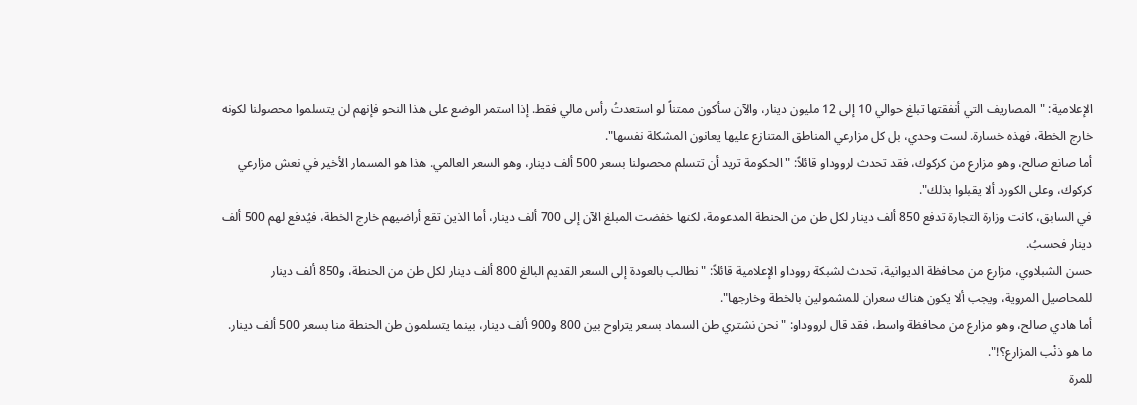الإعلامية: "المصاريف التي أنفقتها تبلغ حوالي 10 إلى 12 مليون دينار، والآن سأكون ممتناً لو استعدتُ رأس مالي فقط. إذا استمر الوضع على هذا النحو فإنهم لن يتسلموا محصولنا لكونه خارج الخطة، فهذه خسارة. لست وحدي، بل كل مزارعي المناطق المتنازع عليها يعانون المشكلة نفسها".
أما صانع صالح، وهو مزارع من كركوك، فقد تحدث لرووداو قائلاً: "الحكومة تريد أن تتسلم محصولنا بسعر 500 ألف دينار، وهو السعر العالمي. هذا هو المسمار الأخير في نعش مزارعي كركوك، وعلى الكورد ألا يقبلوا بذلك".
في السابق، كانت وزارة التجارة تدفع 850 ألف دينار لكل طن من الحنطة المدعومة، لكنها خفضت المبلغ الآن إلى 700 ألف دينار، أما الذين تقع أراضيهم خارج الخطة، فيُدفع لهم 500 ألف دينار فحسبُ.
حسن الشبلاوي، مزارع من محافظة الديوانية، تحدث لشبكة رووداو الإعلامية قائلاً: "نطالب بالعودة إلى السعر القديم البالغ 800 ألف دينار لكل طن من الحنطة، و850 ألف دينار للمحاصيل المروية، ويجب ألا يكون هناك سعران للمشمولين بالخطة وخارجها".
أما هادي صالح، وهو مزارع من محافظة واسط، فقد قال لرووداو: "نحن نشتري طن السماد بسعر يتراوح بين 800 و900 ألف دينار، بينما يتسلمون طن الحنطة منا بسعر 500 ألف دينار. ما هو ذنْب المزارع؟!".
للمرة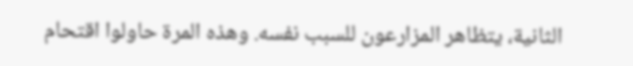الثانية، يتظاهر المزارعون للسبب نفسه. وهذه المرة حاولوا اقتحام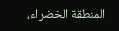المنطقة الخضراء،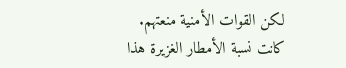لكن القوات الأمنية منعتهم.
كانت نسبة الأمطار الغزيرة هذا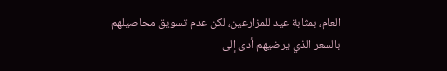العام، بمثابة عيد للمزارعين، لكن عدم تسويق محاصيلهم بالسعر الذي يرضيهم أدى إلى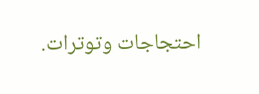احتجاجات وتوترات.